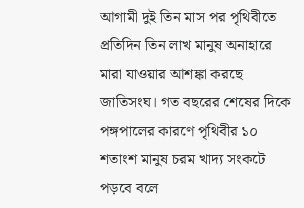আগামী দুই তিন মাস পর পৃথিবীতে প্রতিদিন তিন লাখ মানুষ অনাহারে মারা যাওয়ার আশঙ্কা করছে জাতিসংঘ। গত বছরের শেষের দিকে পঙ্গপালের কারণে পৃথিবীর ১০ শতাংশ মানুষ চরম খাদ্য সংকটে পড়বে বলে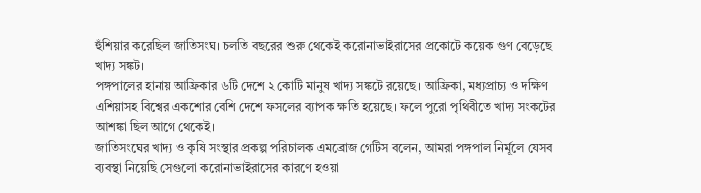হুঁশিয়ার করেছিল জাতিসংঘ। চলতি বছরের শুরু থেকেই করোনাভাইরাসের প্রকোটে কয়েক গুণ বেড়েছে খাদ্য সঙ্কট।
পঙ্গপালের হানায় আফ্রিকার ৬টি দেশে ২ কোটি মানুষ খাদ্য সঙ্কটে রয়েছে। আফ্রিকা, মধ্যপ্রাচ্য ও দক্ষিণ এশিয়াসহ বিশ্বের একশোর বেশি দেশে ফসলের ব্যাপক ক্ষতি হয়েছে। ফলে পুরো পৃথিবীতে খাদ্য সংকটের আশঙ্কা ছিল আগে থেকেই।
জাতিসংঘের খাদ্য ও কৃষি সংস্থার প্রকল্প পরিচালক এমব্রোজ গেটিস বলেন, আমরা পঙ্গপাল নির্মূলে যেসব ব্যবস্থা নিয়েছি সেগুলো করোনাভাইরাসের কারণে হওয়া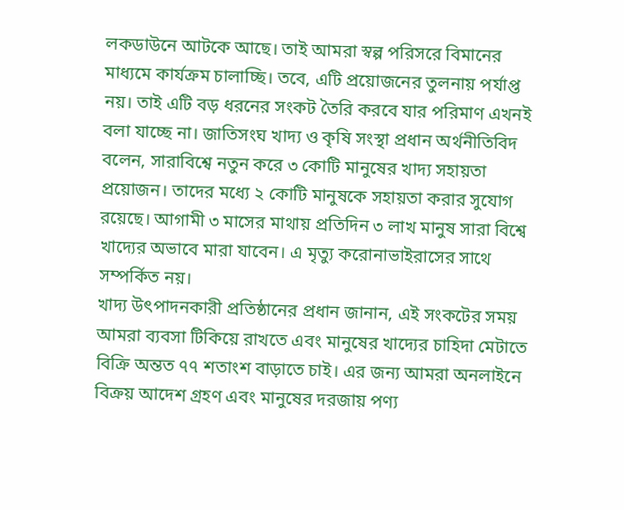লকডাউনে আটকে আছে। তাই আমরা স্বল্প পরিসরে বিমানের মাধ্যমে কার্যক্রম চালাচ্ছি। তবে, এটি প্রয়োজনের তুলনায় পর্যাপ্ত নয়। তাই এটি বড় ধরনের সংকট তৈরি করবে যার পরিমাণ এখনই বলা যাচ্ছে না। জাতিসংঘ খাদ্য ও কৃষি সংস্থা প্রধান অর্থনীতিবিদ বলেন, সারাবিশ্বে নতুন করে ৩ কোটি মানুষের খাদ্য সহায়তা প্রয়োজন। তাদের মধ্যে ২ কোটি মানুষকে সহায়তা করার সুযোগ রয়েছে। আগামী ৩ মাসের মাথায় প্রতিদিন ৩ লাখ মানুষ সারা বিশ্বে খাদ্যের অভাবে মারা যাবেন। এ মৃত্যু করোনাভাইরাসের সাথে সম্পর্কিত নয়।
খাদ্য উৎপাদনকারী প্রতিষ্ঠানের প্রধান জানান, এই সংকটের সময় আমরা ব্যবসা টিকিয়ে রাখতে এবং মানুষের খাদ্যের চাহিদা মেটাতে বিক্রি অন্তত ৭৭ শতাংশ বাড়াতে চাই। এর জন্য আমরা অনলাইনে বিক্রয় আদেশ গ্রহণ এবং মানুষের দরজায় পণ্য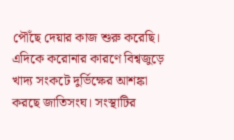পৌঁছে দেয়ার কাজ শুরু করেছি।
এদিকে করোনার কারণে বিশ্বজুড়ে খাদ্য সংকটে দুর্ভিক্ষের আশঙ্কা করছে জাতিসংঘ। সংস্থাটির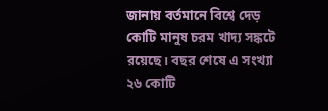জানায় বর্তমানে বিশ্বে দেড় কোটি মানুষ চরম খাদ্য সঙ্কটে রয়েছে। বছর শেষে এ সংখ্যা ২৬ কোটি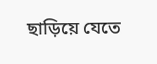ছাড়িয়ে যেতে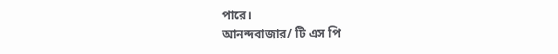পারে।
আনন্দবাজার/ টি এস পি